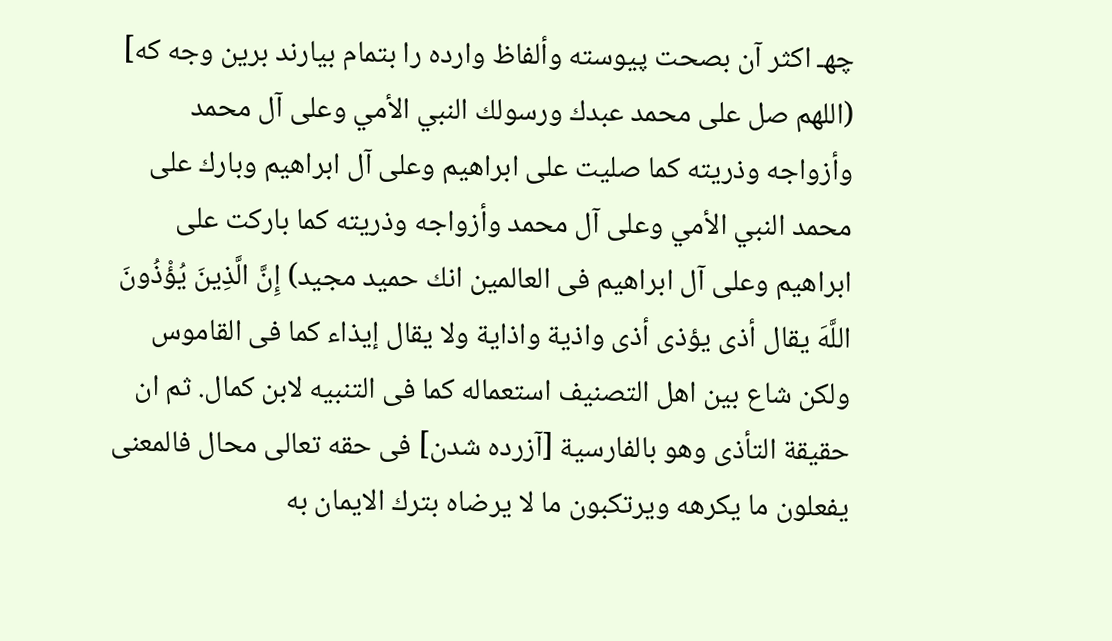چهـ اكثر آن بصحت پيوسته وألفاظ وارده را بتمام بيارند برين وجه كه] (اللهم صل على محمد عبدك ورسولك النبي الأمي وعلى آل محمد وأزواجه وذريته كما صليت على ابراهيم وعلى آل ابراهيم وبارك على محمد النبي الأمي وعلى آل محمد وأزواجه وذريته كما باركت على ابراهيم وعلى آل ابراهيم فى العالمين انك حميد مجيد) إِنَّ الَّذِينَ يُؤْذُونَ اللَّهَ يقال أذى يؤذى أذى واذية واذاية ولا يقال إيذاء كما فى القاموس ولكن شاع بين اهل التصنيف استعماله كما فى التنبيه لابن كمال. ثم ان حقيقة التأذى وهو بالفارسية [آزرده شدن] فى حقه تعالى محال فالمعنى يفعلون ما يكرهه ويرتكبون ما لا يرضاه بترك الايمان به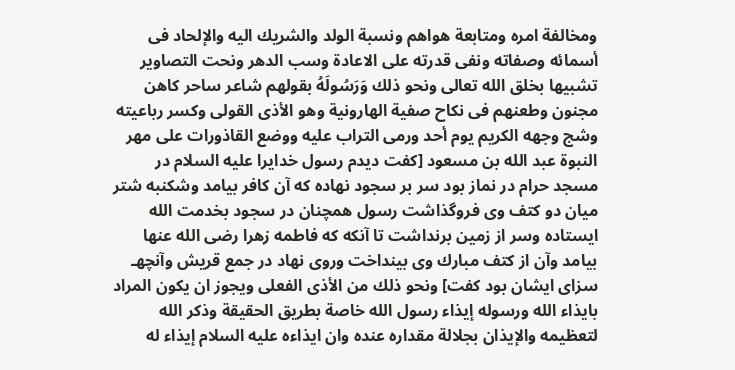ومخالفة امره ومتابعة هواهم ونسبة الولد والشريك اليه والإلحاد فى أسمائه وصفاته ونفى قدرته على الاعادة وسب الدهر ونحت التصاوير تشبيها بخلق الله تعالى ونحو ذلك وَرَسُولَهُ بقولهم شاعر ساحر كاهن مجنون وطعنهم فى نكاح صفية الهارونية وهو الأذى القولى وكسر رباعيته وشج وجهه الكريم يوم أحد ورمى التراب عليه ووضع القاذورات على مهر النبوة عبد الله بن مسعود [كفت ديدم رسول خدايرا عليه السلام در مسجد حرام در نماز بود سر بر سجود نهاده كه آن كافر بيامد وشكنبه شتر ميان دو كتف وى فروگذاشت رسول همچنان در سجود بخدمت الله ايستاده وسر از زمين برنداشت تا آنكه كه فاطمه زهرا رضى الله عنها بيامد وآن از كتف مبارك وى بينداخت وروى نهاد در جمع قريش وآنچهـ سزاى ايشان بود كفت] ونحو ذلك من الأذى الفعلى ويجوز ان يكون المراد بايذاء الله ورسوله إيذاء رسول الله خاصة بطريق الحقيقة وذكر الله لتعظيمه والإيذان بجلالة مقداره عنده وان ايذاءه عليه السلام إيذاء له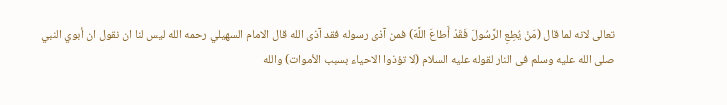تعالى لانه لما قال (مَنْ يُطِعِ الرَّسُولَ فَقَدْ أَطاعَ اللَّهَ) فمن آذى رسوله فقد آذى الله قال الامام السهيلي رحمه الله ليس لنا ان نقول ان أبوي النبي صلى الله عليه وسلم فى النار لقوله عليه السلام (لا تؤذوا الاحياء بسبب الأموات) والله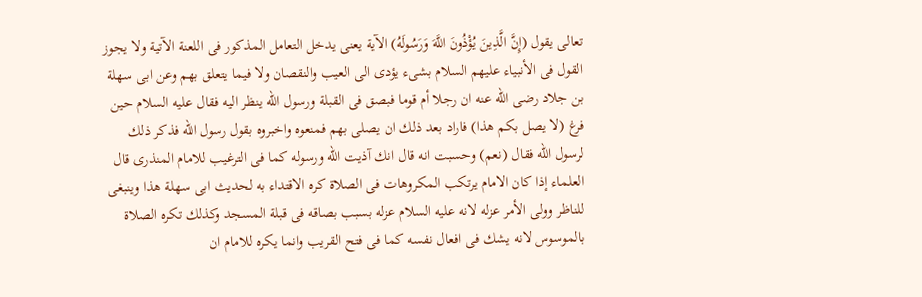تعالى يقول (إِنَّ الَّذِينَ يُؤْذُونَ اللَّهَ وَرَسُولَهُ) الآية يعنى يدخل التعامل المذكور فى اللعنة الآتية ولا يجوز القول فى الأنبياء عليهم السلام بشىء يؤدى الى العيب والنقصان ولا فيما يتعلق بهم وعن ابى سهلة بن جلاد رضى الله عنه ان رجلا أم قوما فبصق فى القبلة ورسول الله ينظر اليه فقال عليه السلام حين فرغ (لا يصل بكم هذا) فاراد بعد ذلك ان يصلى بهم فمنعوه واخبروه بقول رسول الله فذكر ذلك لرسول الله فقال (نعم) وحسبت انه قال انك آذيت الله ورسوله كما فى الترغيب للامام المنذرى قال العلماء إذا كان الامام يرتكب المكروهات فى الصلاة كره الاقتداء به لحديث ابى سهلة هذا وينبغى للناظر وولى الأمر عزله لانه عليه السلام عزله بسبب بصاقه فى قبلة المسجد وكذلك تكره الصلاة بالموسوس لانه يشك فى افعال نفسه كما فى فتح القريب وانما يكره للامام ان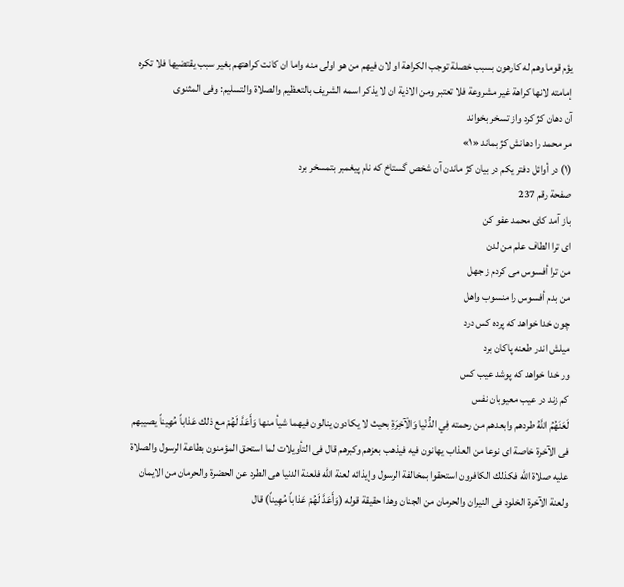يؤم قوما وهم له كارهون بسبب خصلة توجب الكراهة او لان فيهم من هو اولى منه واما ان كانت كراهتهم بغير سبب يقتضيها فلا تكره إمامته لانها كراهة غير مشروعة فلا تعتبر ومن الاذية ان لا يذكر اسمه الشريف بالتعظيم والصلاة والتسليم: وفى المثنوى
آن دهان كژ كرد واز تسخر بخواند
مر محمد را دهانش كژ بماند «١»
(١) در أوائل دفتر يكم در بيان كژ ماندن آن شخص گستاخ كه نام پيغمبر بتمسخر برد
صفحة رقم 237
باز آمد كاى محمد عفو كن
اى ترا الطاف علم من لدن
من ترا أفسوس مى كردم ز جهل
من بدم أفسوس را منسوب واهل
چون خدا خواهد كه پرده كس درد
ميلش اندر طعنه پاكان برد
ور خدا خواهد كه پوشد عيب كس
كم زند در عيب معيوبان نفس
لَعَنَهُمُ اللَّهُ طردهم وابعدهم من رحمته فِي الدُّنْيا وَالْآخِرَةِ بحيث لا يكادون ينالون فيهما شيأ منها وَأَعَدَّ لَهُمْ مع ذلك عَذاباً مُهِيناً يصيبهم فى الآخرة خاصة اى نوعا من العذاب يهانون فيه فيذهب بعزهم وكبرهم قال فى التأويلات لما استحق المؤمنون بطاعة الرسول والصلاة عليه صلاة الله فكذلك الكافرون استحقوا بمخالفة الرسول وإيذائه لعنة الله فلعنة الدنيا هى الطرد عن الحضرة والحرمان من الايمان ولعنة الآخرة الخلود فى النيران والحرمان من الجنان وهذا حقيقة قوله (وَأَعَدَّ لَهُمْ عَذاباً مُهِيناً) قال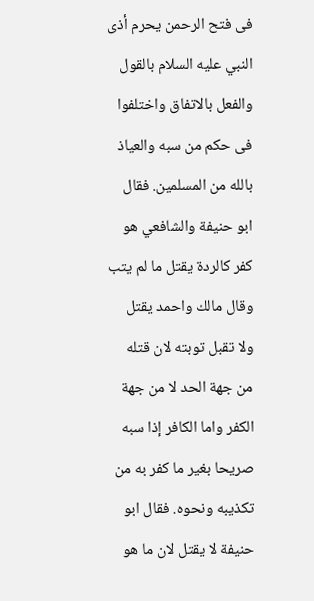فى فتح الرحمن يحرم أذى النبي عليه السلام بالقول والفعل بالاتفاق واختلفوا فى حكم من سبه والعياذ بالله من المسلمين. فقال ابو حنيفة والشافعي هو كفر كالردة يقتل ما لم يتب وقال مالك واحمد يقتل ولا تقبل توبته لان قتله من جهة الحد لا من جهة الكفر واما الكافر إذا سبه صريحا بغير ما كفر به من تكذيبه ونحوه. فقال ابو حنيفة لا يقتل لان ما هو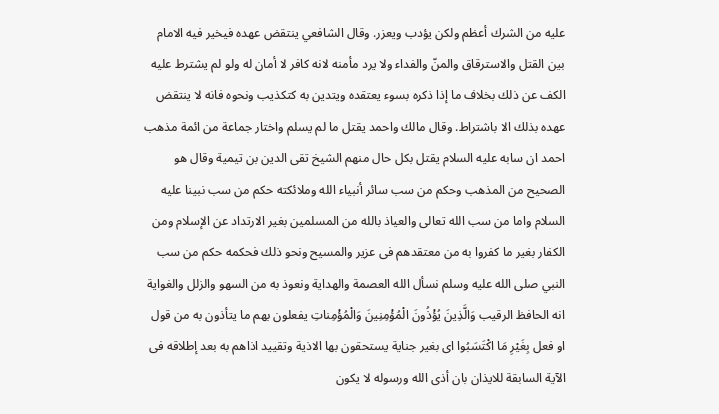عليه من الشرك أعظم ولكن يؤدب ويعزر. وقال الشافعي ينتقض عهده فيخير فيه الامام بين القتل والاسترقاق والمنّ والفداء ولا يرد مأمنه لانه كافر لا أمان له ولو لم يشترط عليه الكف عن ذلك بخلاف ما إذا ذكره بسوء يعتقده ويتدين به كتكذيب ونحوه فانه لا ينتقض عهده بذلك الا باشتراط. وقال مالك واحمد يقتل ما لم يسلم واختار جماعة من ائمة مذهب احمد ان سابه عليه السلام يقتل بكل حال منهم الشيخ تقى الدين بن تيمية وقال هو الصحيح من المذهب وحكم من سب سائر أنبياء الله وملائكته حكم من سب نبينا عليه السلام واما من سب الله تعالى والعياذ بالله من المسلمين بغير الارتداد عن الإسلام ومن الكفار بغير ما كفروا به من معتقدهم فى عزير والمسيح ونحو ذلك فحكمه حكم من سب النبي صلى الله عليه وسلم نسأل الله العصمة والهداية ونعوذ به من السهو والزلل والغواية انه الحافظ الرقيب وَالَّذِينَ يُؤْذُونَ الْمُؤْمِنِينَ وَالْمُؤْمِناتِ يفعلون بهم ما يتأذون به من قول او فعل بِغَيْرِ مَا اكْتَسَبُوا اى بغير جناية يستحقون بها الاذية وتقييد اذاهم به بعد إطلاقه فى الآية السابقة للايذان بان أذى الله ورسوله لا يكون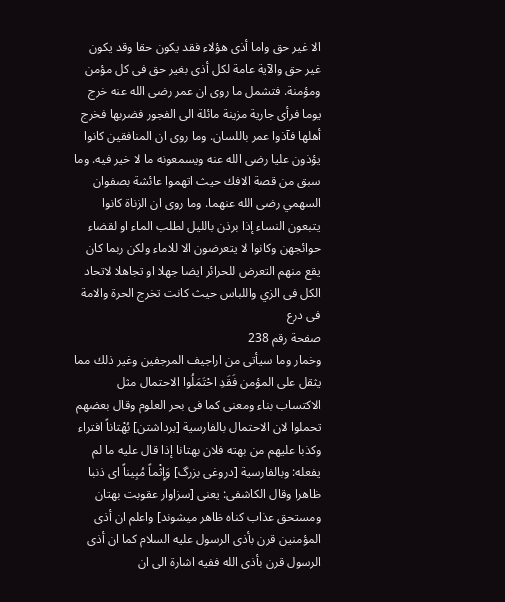الا غير حق واما أذى هؤلاء فقد يكون حقا وقد يكون غير حق والآية عامة لكل أذى بغير حق فى كل مؤمن ومؤمنة. فتشمل ما روى ان عمر رضى الله عنه خرج يوما فرأى جارية مزينة مائلة الى الفجور فضربها فخرج أهلها فآذوا عمر باللسان. وما روى ان المنافقين كانوا يؤذون عليا رضى الله عنه ويسمعونه ما لا خير فيه. وما سبق من قصة الافك حيث اتهموا عائشة بصفوان السهمي رضى الله عنهما. وما روى ان الزناة كانوا يتبعون النساء إذا برذن بالليل لطلب الماء او لقضاء حوائجهن وكانوا لا يتعرضون الا للاماء ولكن ربما كان يقع منهم التعرض للحرائر ايضا جهلا او تجاهلا لاتحاد الكل فى الزي واللباس حيث كانت تخرج الحرة والامة فى درع
صفحة رقم 238
وخمار وما سيأتى من اراجيف المرجفين وغير ذلك مما يثقل على المؤمن فَقَدِ احْتَمَلُوا الاحتمال مثل الاكتساب بناء ومعنى كما فى بحر العلوم وقال بعضهم تحملوا لان الاحتمال بالفارسية [برداشتن] بُهْتاناً افتراء وكذبا عليهم من بهته فلان بهتانا إذا قال عليه ما لم يفعله: وبالفارسية [دروغى بزرگ] وَإِثْماً مُبِيناً اى ذنبا ظاهرا وقال الكاشفى: يعنى [سزاوار عقوبت بهتان ومستحق عذاب كناه ظاهر ميشوند] واعلم ان أذى المؤمنين قرن بأذى الرسول عليه السلام كما ان أذى الرسول قرن بأذى الله ففيه اشارة الى ان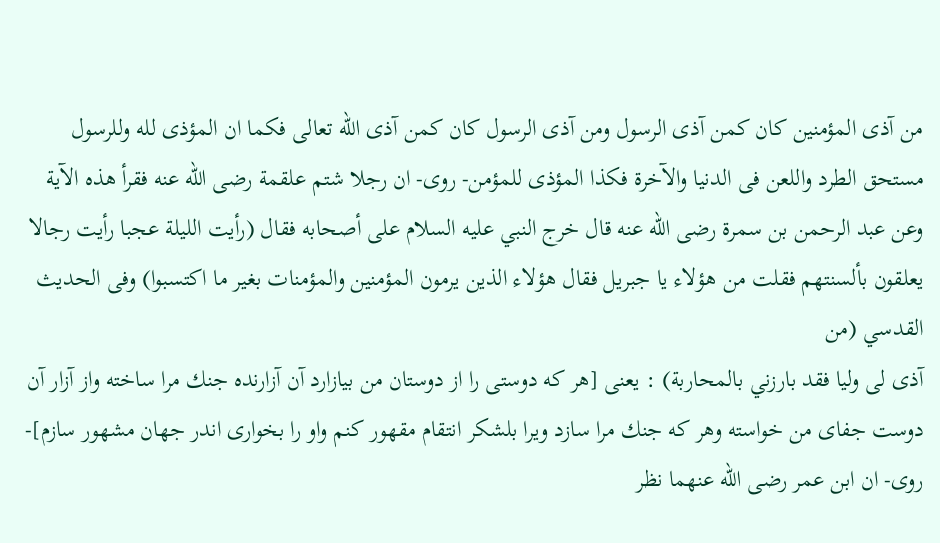من آذى المؤمنين كان كمن آذى الرسول ومن آذى الرسول كان كمن آذى الله تعالى فكما ان المؤذى لله وللرسول مستحق الطرد واللعن فى الدنيا والآخرة فكذا المؤذى للمؤمن- روى- ان رجلا شتم علقمة رضى الله عنه فقرأ هذه الآية وعن عبد الرحمن بن سمرة رضى الله عنه قال خرج النبي عليه السلام على أصحابه فقال (رأيت الليلة عجبا رأيت رجالا يعلقون بألسنتهم فقلت من هؤلاء يا جبريل فقال هؤلاء الذين يرمون المؤمنين والمؤمنات بغير ما اكتسبوا) وفى الحديث القدسي (من
آذى لى وليا فقد بارزني بالمحاربة) : يعنى [هر كه دوستى را از دوستان من بيازارد آن آزارنده جنك مرا ساخته واز آزار آن دوست جفاى من خواسته وهر كه جنك مرا سازد ويرا بلشكر انتقام مقهور كنم واو را بخوارى اندر جهان مشهور سازم]- روى- ان ابن عمر رضى الله عنهما نظر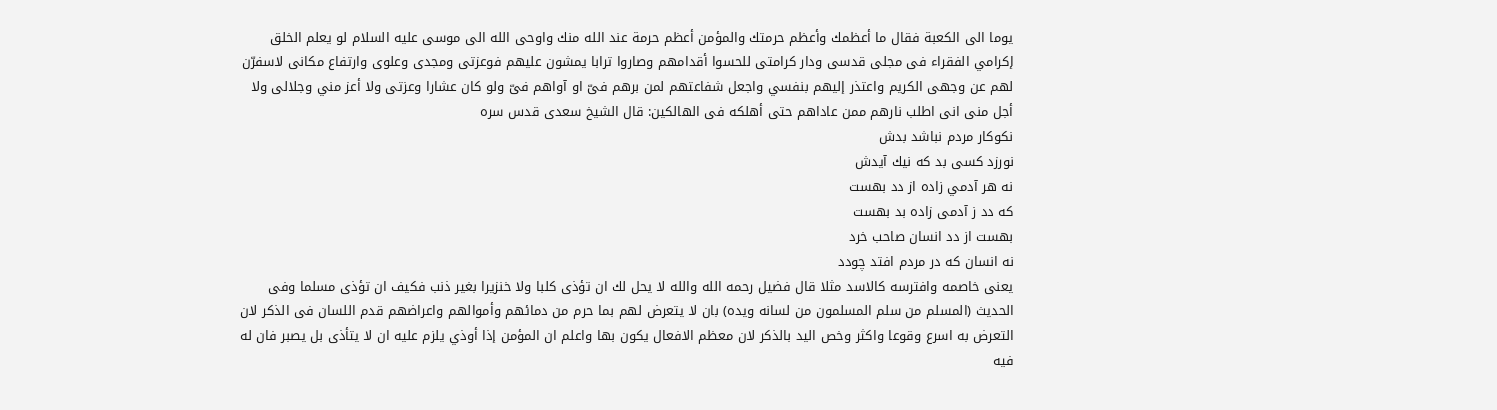يوما الى الكعبة فقال ما أعظمك وأعظم حرمتك والمؤمن أعظم حرمة عند الله منك واوحى الله الى موسى عليه السلام لو يعلم الخلق إكرامي الفقراء فى مجلى قدسى ودار كرامتى للحسوا أقدامهم وصاروا ترابا يمشون عليهم فوعزتى ومجدى وعلوى وارتفاع مكانى لاسفرّن لهم عن وجهى الكريم واعتذر إليهم بنفسي واجعل شفاعتهم لمن برهم فىّ او آواهم فىّ ولو كان عشارا وعزتى ولا أعز مني وجلالى ولا أجل منى انى اطلب نارهم ممن عاداهم حتى أهلكه فى الهالكين: قال الشيخ سعدى قدس سره
نكوكار مردم نباشد بدش
نورزد كسى بد كه نيك آيدش
نه هر آدمي زاده از دد بهست
كه دد ز آدمى زاده بد بهست
بهست از دد انسان صاحب خرد
نه انسان كه در مردم افتد چودد
يعنى خاصمه وافترسه كالاسد مثلا قال فضيل رحمه الله والله لا يحل لك ان تؤذى كلبا ولا خنزيرا بغير ذنب فكيف ان تؤذى مسلما وفى الحديث (المسلم من سلم المسلمون من لسانه ويده) بان لا يتعرض لهم بما حرم من دمائهم وأموالهم واعراضهم قدم اللسان فى الذكر لان التعرض به اسرع وقوعا واكثر وخص اليد بالذكر لان معظم الافعال يكون بها واعلم ان المؤمن إذا أوذي يلزم عليه ان لا يتأذى بل يصبر فان له فيه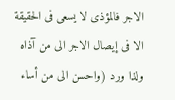الاجر فالمؤذى لا يسعى فى الحقيقة الا فى إيصال الاجر الى من آذاه ولذا ورد (واحسن الى من أساء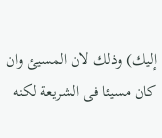إليك) وذلك لان المسيئ وان كان مسيئا فى الشريعة لكنه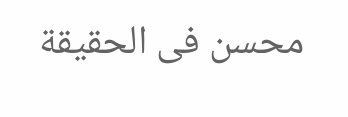محسن فى الحقيقة